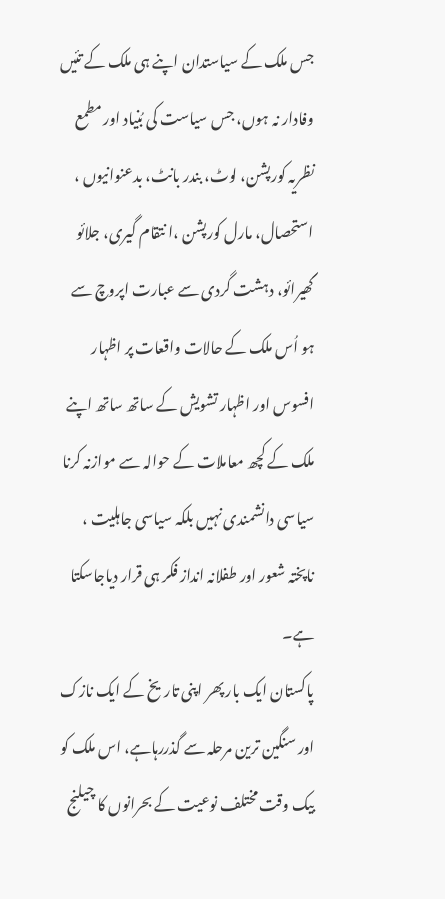جس ملک کے سیاستدان اپنے ہی ملک کے تئیں وفادار نہ ہوں، جس سیاست کی بُنیاد اور مطمع نظریہ کورپشن، لوٹ، بندر بانٹ، بدعنوانیوں ، استحصال، مارل کورپشن ،ا نتقام گیری، جلائو گھیرائو، دہشت گردی سے عبارت اپروچ سے ہو اُس ملک کے حالات واقعات پر اظہار افسوس اور اظہار تشویش کے ساتھ ساتھ اپنے ملک کے کچھ معاملات کے حوالہ سے موازنہ کرنا سیاسی دانشمندی نہیں بلکہ سیاسی جاہلیت ، ناپختہ شعور اور طفلانہ انداز فکر ہی قرار دیاجاسکتا ہے۔
پاکستان ایک بار پھر اپنی تاریخ کے ایک نازک اور سنگین ترین مرحلہ سے گذررہاہے، اس ملک کو بیک وقت مختلف نوعیت کے بحرانوں کا چیلنج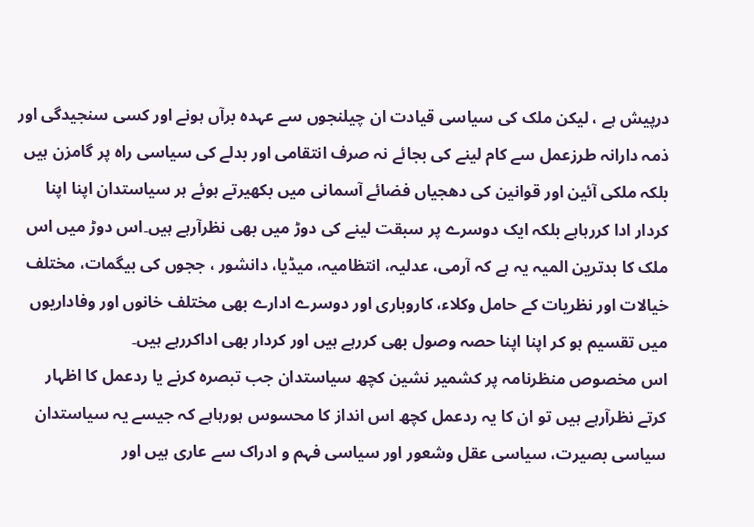درپیش ہے ، لیکن ملک کی سیاسی قیادت ان چیلنجوں سے عہدہ برآں ہونے اور کسی سنجیدگی اور ذمہ دارانہ طرزعمل سے کام لینے کی بجائے نہ صرف انتقامی اور بدلے کی سیاسی راہ پر گامزن ہیں بلکہ ملکی آئین اور قوانین کی دھجیاں فضائے آسمانی میں بکھیرتے ہوئے ہر سیاستدان اپنا اپنا کردار ادا کررہاہے بلکہ ایک دوسرے پر سبقت لینے کی دوڑ میں بھی نظرآرہے ہیں۔اس دوڑ میں اس ملک کا بدترین المیہ یہ ہے کہ آرمی، عدلیہ، انتظامیہ، میڈیا، دانشور ، ججوں کی بیگمات، مختلف خیالات اور نظریات کے حامل وکلاء، کاروباری اور دوسرے ادارے بھی مختلف خانوں اور وفاداریوں میں تقسیم ہو کر اپنا اپنا حصہ وصول بھی کررہے ہیں اور کردار بھی اداکررہے ہیں۔
اس مخصوص منظرنامہ پر کشمیر نشین کچھ سیاستدان جب تبصرہ کرنے یا ردعمل کا اظہار کرتے نظرآرہے ہیں تو ان کا یہ ردعمل کچھ اس انداز کا محسوس ہورہاہے کہ جیسے یہ سیاستدان سیاسی بصیرت، سیاسی عقل وشعور اور سیاسی فہم و ادراک سے عاری ہیں اور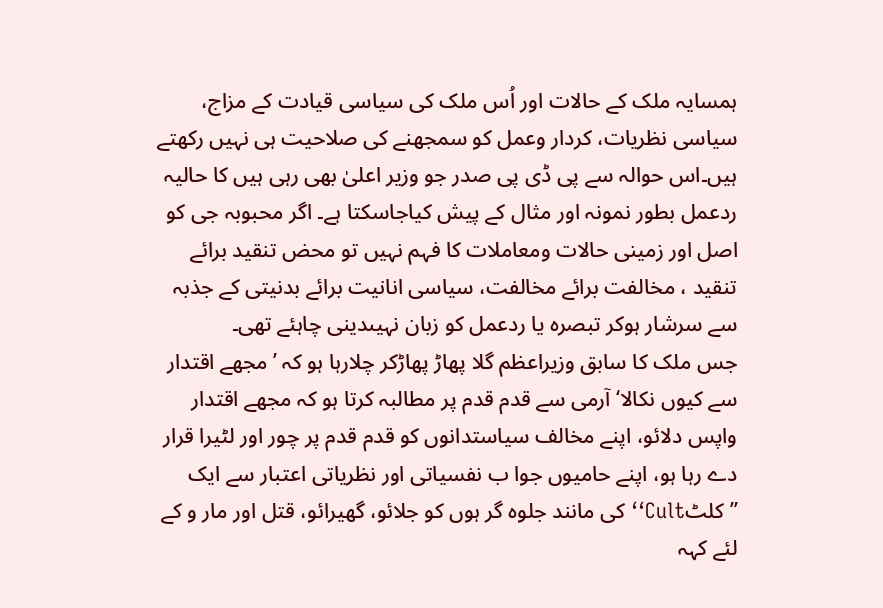ہمسایہ ملک کے حالات اور اُس ملک کی سیاسی قیادت کے مزاج، سیاسی نظریات، کردار وعمل کو سمجھنے کی صلاحیت ہی نہیں رکھتے ہیں۔اس حوالہ سے پی ڈی پی صدر جو وزیر اعلیٰ بھی رہی ہیں کا حالیہ ردعمل بطور نمونہ اور مثال کے پیش کیاجاسکتا ہے۔ اگر محبوبہ جی کو اصل اور زمینی حالات ومعاملات کا فہم نہیں تو محض تنقید برائے تنقید ، مخالفت برائے مخالفت، سیاسی انانیت برائے بدنیتی کے جذبہ سے سرشار ہوکر تبصرہ یا ردعمل کو زبان نہیںدینی چاہئے تھی۔
جس ملک کا سابق وزیراعظم گلا پھاڑ پھاڑکر چلارہا ہو کہ ’مجھے اقتدار سے کیوں نکالا‘ آرمی سے قدم قدم پر مطالبہ کرتا ہو کہ مجھے اقتدار واپس دلائو، اپنے مخالف سیاستدانوں کو قدم قدم پر چور اور لٹیرا قرار دے رہا ہو، اپنے حامیوں جوا ب نفسیاتی اور نظریاتی اعتبار سے ایک ’’کلٹCult‘‘ کی مانند جلوہ گر ہوں کو جلائو، گھیرائو، قتل اور مار و کے لئے کہہ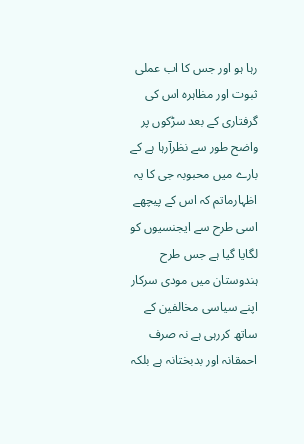رہا ہو اور جس کا اب عملی ثبوت اور مظاہرہ اس کی گرفتاری کے بعد سڑکوں پر واضح طور سے نظرآرہا ہے کے بارے میں محبوبہ جی کا یہ اظہارماتم کہ اس کے پیچھے اسی طرح سے ایجنسیوں کو لگایا گیا ہے جس طرح ہندوستان میں مودی سرکار اپنے سیاسی مخالفین کے ساتھ کررہی ہے نہ صرف احمقانہ اور بدبختانہ ہے بلکہ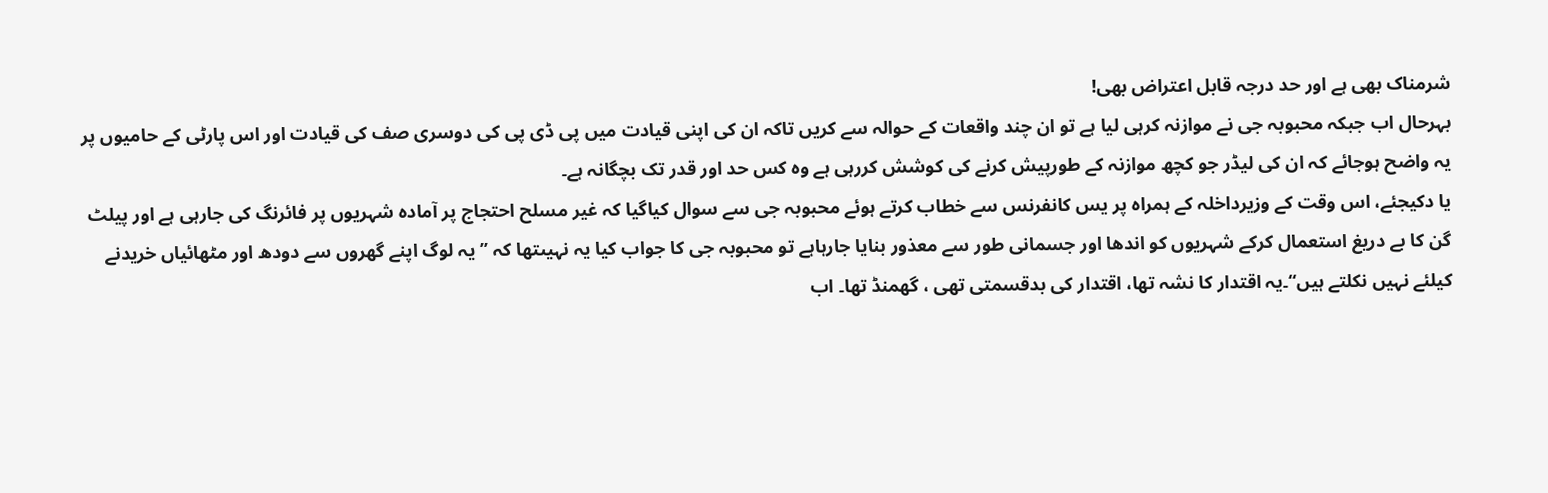شرمناک بھی ہے اور حد درجہ قابل اعتراض بھی!
بہرحال اب جبکہ محبوبہ جی نے موازنہ کرہی لیا ہے تو ان چند واقعات کے حوالہ سے کریں تاکہ ان کی اپنی قیادت میں پی ڈی پی کی دوسری صف کی قیادت اور اس پارٹی کے حامیوں پر یہ واضح ہوجائے کہ ان کی لیڈر جو کچھ موازنہ کے طورپیش کرنے کی کوشش کررہی ہے وہ کس حد اور قدر تک بچگانہ ہے۔
یا دکیجئے، اس وقت کے وزیرداخلہ کے ہمراہ پر یس کانفرنس سے خطاب کرتے ہوئے محبوبہ جی سے سوال کیاگیا کہ غیر مسلح احتجاج پر آمادہ شہریوں پر فائرنگ کی جارہی ہے اور پیلٹ گن کا بے دریغ استعمال کرکے شہریوں کو اندھا اور جسمانی طور سے معذور بنایا جارہاہے تو محبوبہ جی کا جواب کیا یہ نہیںتھا کہ ’’یہ لوگ اپنے گھروں سے دودھ اور مٹھائیاں خریدنے کیلئے نہیں نکلتے ہیں‘‘۔یہ اقتدار کا نشہ تھا، اقتدار کی بدقسمتی تھی ، گھمنڈ تھا۔ اب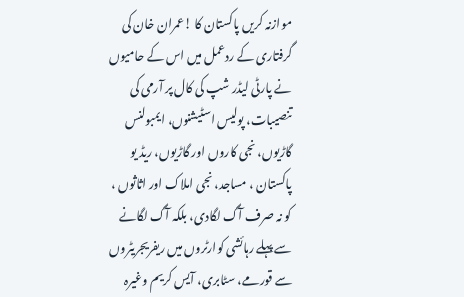موازنہ کریں پاکستان کا !عمران خان کی گرفتاری کے ردعمل میں اس کے حامیوں نے پارٹی لیڈر شپ کی کال پر آرمی کی تنصیبات، پولیس اسٹیشنوں، ایمبولنس گاڑیوں، نجی کاروں اور گاڑیوں، ریڈ یو پاکستان ، مساجد، نجی املاک اور اثاثوں ، کو نہ صرف آگ لگادی، بلکہ آگ لگانے سے پہلے رہائشی کوارٹروں میں ریفریجریٹروں سے قورمے، سٹابری، آیس کریم وغیرہ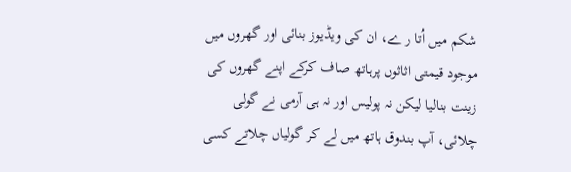شکم میں اُتا ر ے، ان کی ویڈیوز بنائی اور گھروں میں موجود قیمتی اثاثوں پرہاتھ صاف کرکے اپنے گھروں کی زینت بنالیا لیکن نہ پولیس اور نہ ہی آرمی نے گولی چلائی، آپ بندوق ہاتھ میں لے کر گولیاں چلاتے کسی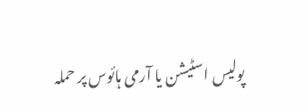پولیس اسٹیشن یا آرمی ہائوس پر حملہ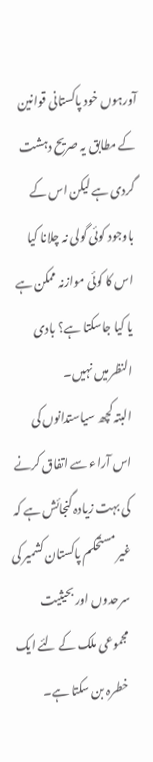آورہوں خود پاکستانی قوانین کے مطابق یہ صریح دہشت گردی ہے لیکن اس کے باوجود کوئی گولی نہ چلانا کیا اس کا کوئی موازنہ ممکن ہے یا کیا جاسکتا ہے؟ بادی النظرمیں نہیں۔
البتہ کچھ سیاستدانوں کی اس آراء سے اتفاق کرنے کی بہت زیادہ گنجائش ہے کہ غیر مستحکم پاکستان کشمیر کی سرحدوں اور بحیثیت مجموعی ملک کے لئے ایک خطرہ بن سکتا ہے۔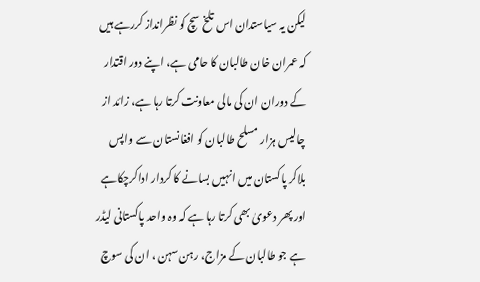لیکن یہ سیاستدان اس تلخ سچ کو نظرانداز کررہے ہیں کہ عمران خان طالبان کا حامی ہے، اپنے دور اقتدار کے دوران ان کی مالی معاونت کرتا رہا ہے، زائد از چالیس ہزار مسلح طالبان کو افغانستان سے واپس بلاکر پاکستان میں انہیں بسانے کا کردار اداکرچکاہے اور پھر دعویٰ بھی کرتا رہا ہے کہ وہ واحد پاکستانی لیڈر ہے جو طالبان کے مزاج، رہن سہن ، ان کی سوچ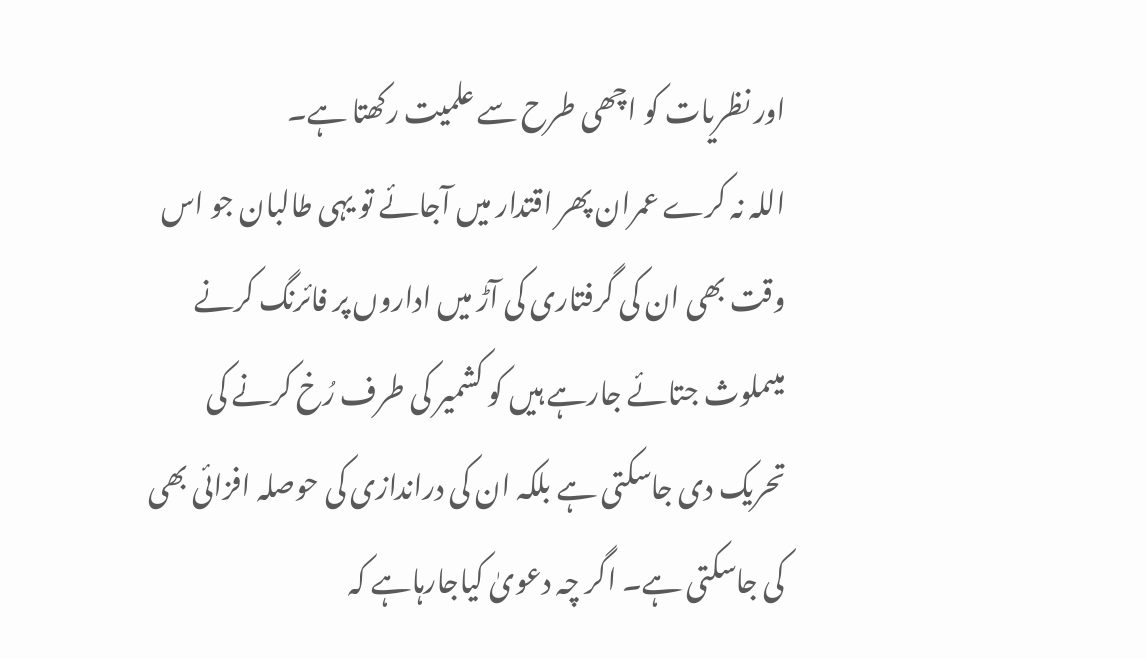اور نظریات کو اچھی طرح سے علمیت رکھتا ہے۔
اللہ نہ کرے عمران پھر اقتدار میں آجائے تو یہی طالبان جو اس وقت بھی ان کی گرفتاری کی آڑ میں اداروں پر فائرنگ کرنے میںملوث جتائے جارہے ہیں کو کشمیر کی طرف رُخ کرنے کی تحریک دی جاسکتی ہے بلکہ ان کی دراندازی کی حوصلہ افزائی بھی کی جاسکتی ہے۔ اگر چہ دعویٰ کیاجارہاہے کہ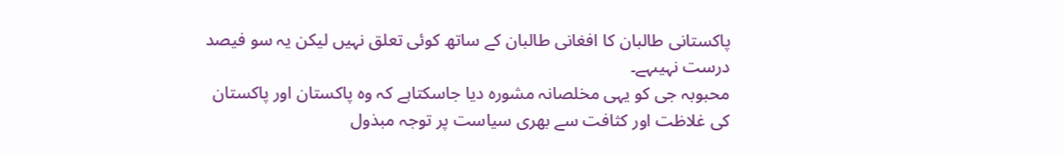پاکستانی طالبان کا افغانی طالبان کے ساتھ کوئی تعلق نہیں لیکن یہ سو فیصد درست نہیںہے۔
محبوبہ جی کو یہی مخلصانہ مشورہ دیا جاسکتاہے کہ وہ پاکستان اور پاکستان کی غلاظت اور کثافت سے بھری سیاست پر توجہ مبذول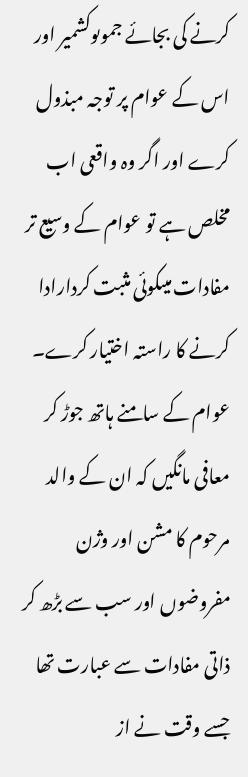کرنے کی بجائے جموںوکشمیر اور اس کے عوام پر توجہ مبذول کرے اور اگر وہ واقعی اب مخلص ہے تو عوام کے وسیع تر مفادات میںکوئی مثبت کردارادا کرنے کا راستہ اختیار کرے۔ عوام کے سامنے ہاتھ جوڑ کر معافی مانگیں کہ ان کے والد مرحوم کا مشن اور وژن مفروضوں اور سب سے بڑھ کر ذاتی مفادات سے عبارت تھا جسے وقت نے از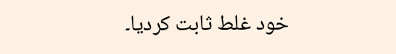خود غلط ثابت کردیا۔